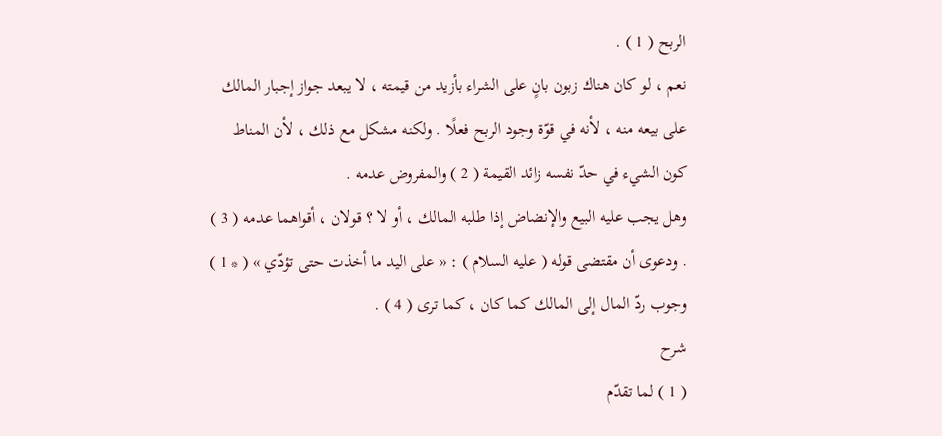الربح ( 1 ) .
نعم ، لو كان هناك زبون بانٍ على الشراء بأزيد من قيمته ، لا يبعد جواز إجبار المالك على بيعه منه ، لأنه في قوّة وجود الربح فعلًا . ولكنه مشكل مع ذلك ، لأن المناط كون الشيء في حدّ نفسه زائد القيمة ( 2 ) والمفروض عدمه .
وهل يجب عليه البيع والإنضاض إذا طلبه المالك ، أو لا ؟ قولان ، أقواهما عدمه ( 3 ) . ودعوى أن مقتضى قوله ( عليه السلام ) : « على اليد ما أخذت حتى تؤدّي » ( * 1 ) وجوب ردّ المال إلى المالك كما كان ، كما ترى ( 4 ) .
شرح
( 1 ) لما تقدّم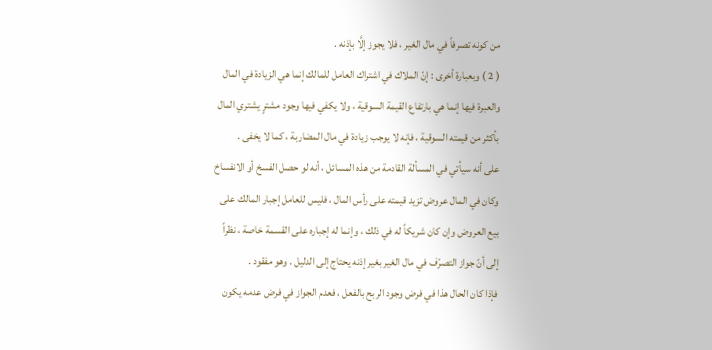من كونه تصرفاً في مال الغير ، فلا يجوز إلَّا بإذنه .
( 2 ) وبعبارة أخرى : إنّ الملاك في اشتراك العامل للمالك إنما هي الزيادة في المال والعبرة فيها إنما هي بارتفاع القيمة السوقية ، ولا يكفي فيها وجود مشترٍ يشتري المال بأكثر من قيمته السوقية ، فإنه لا يوجب زيادة في مال المضاربة ، كما لا يخفى .
على أنه سيأتي في المسألة القادمة من هذه المسائل ، أنه لو حصل الفسخ أو الانفساخ وكان في المال عروض تزيد قيمته على رأس المال ، فليس للعامل إجبار المالك على بيع العروض وإن كان شريكاً له في ذلك ، وإنما له إجباره على القسمة خاصة ، نظراً إلى أنّ جواز التصرّف في مال الغير بغير إذنه يحتاج إلى الدليل . وهو مفقود .
فإذا كان الحال هذا في فرض وجود الربح بالفعل ، فعدم الجواز في فرض عدمه يكون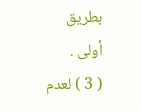بطريق أولى .
( 3 ) لعدم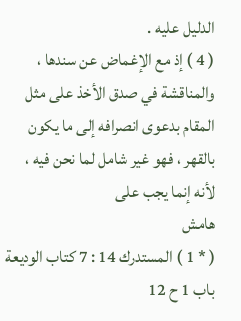الدليل عليه .
( 4 ) إذ مع الإغماض عن سندها ، والمناقشة في صدق الأخذ على مثل المقام بدعوى انصرافه إلى ما يكون بالقهر ، فهو غير شامل لما نحن فيه ، لأنه إنما يجب على
هامش
( * 1 ) المستدرك 14 : 7 كتاب الوديعة باب 1 ح 12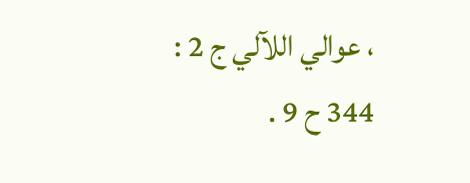، عوالي اللآلي ج 2 : 344 ح 9 .